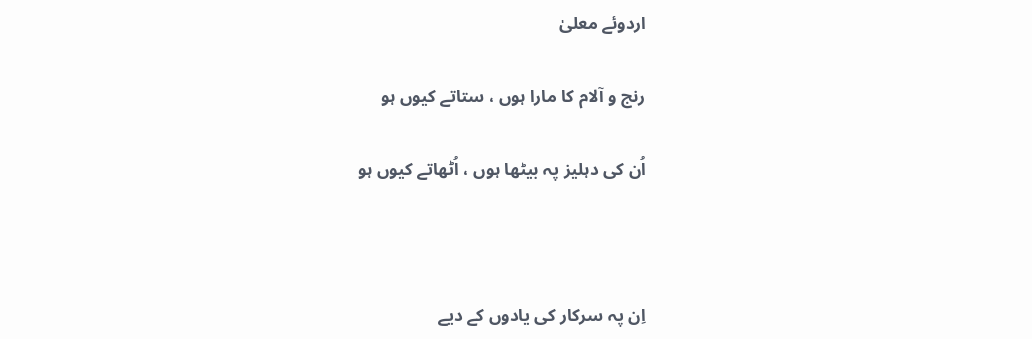اردوئے معلیٰ

رنج و آلام کا مارا ہوں ، ستاتے کیوں ہو

اُن کی دہلیز پہ بیٹھا ہوں ، اُٹھاتے کیوں ہو



اِن پہ سرکار کی یادوں کے دیے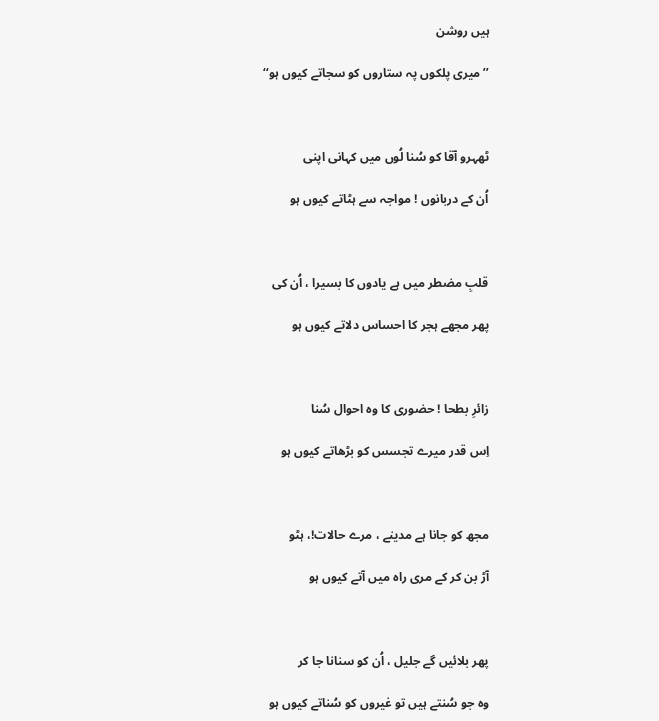ہیں روشن

’’میری پلکوں پہ ستاروں کو سجاتے کیوں ہو‘‘



ٹھہرو آقا کو سُنا لُوں میں کہانی اپنی

اُن کے دربانوں ! مواجہ سے ہٹاتے کیوں ہو



قلبِ مضطر میں ہے یادوں کا بسیرا ، اُن کی

پھر مجھے ہجر کا احساس دلاتے کیوں ہو



زائرِ بطحا ! حضوری کا وہ احوال سُنا

اِس قدر میرے تجسس کو بڑھاتے کیوں ہو



مجھ کو جانا ہے مدینے ، مرے حالات!، ہٹو

آڑ بن کر کے مری راہ میں آتے کیوں ہو



پھر بلائیں گے جلیل ، اُن کو سنانا جا کر

وہ جو سُنتے ہیں تو غیروں کو سُناتے کیوں ہو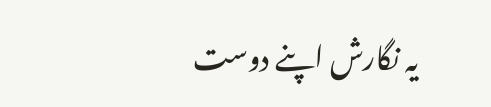یہ نگارش اپنے دوست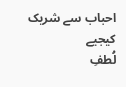احباب سے شریک کیجیے
لُطفِ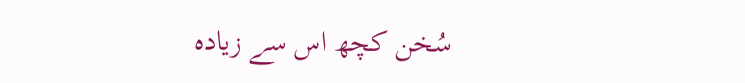سُخن کچھ اس سے زیادہ